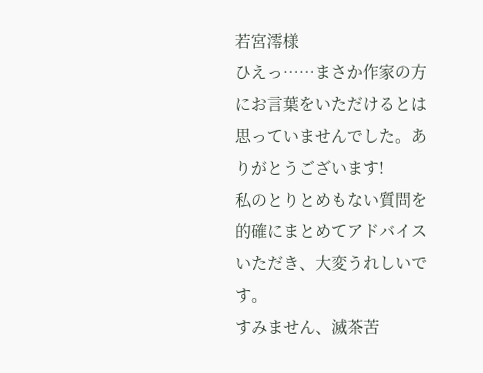若宮澪様
ひえっ……まさか作家の方にお言葉をいただけるとは思っていませんでした。ありがとうございます!
私のとりとめもない質問を的確にまとめてアドバイスいただき、大変うれしいです。
すみません、滅茶苦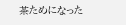茶ためになった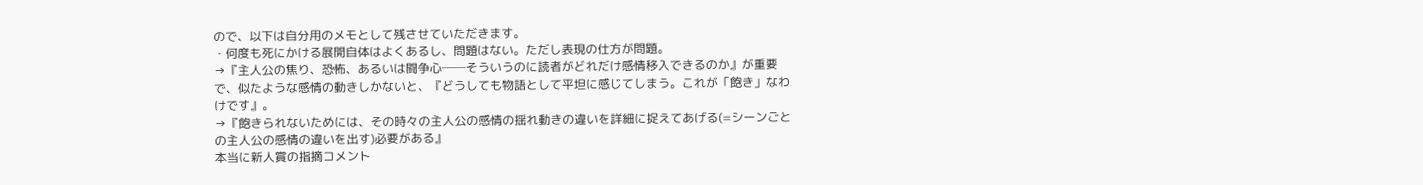ので、以下は自分用のメモとして残させていただきます。
・何度も死にかける展開自体はよくあるし、問題はない。ただし表現の仕方が問題。
→『主人公の焦り、恐怖、あるいは闘争心──そういうのに読者がどれだけ感情移入できるのか』が重要で、似たような感情の動きしかないと、『どうしても物語として平坦に感じてしまう。これが「飽き」なわけです』。
→『飽きられないためには、その時々の主人公の感情の揺れ動きの違いを詳細に捉えてあげる(=シーンごとの主人公の感情の違いを出す)必要がある』
本当に新人賞の指摘コメント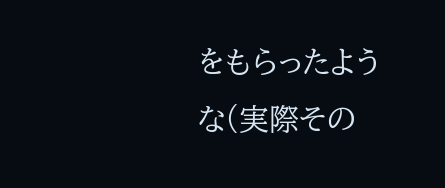をもらったような(実際その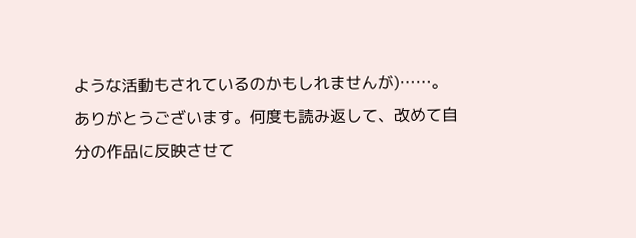ような活動もされているのかもしれませんが)……。
ありがとうございます。何度も読み返して、改めて自分の作品に反映させて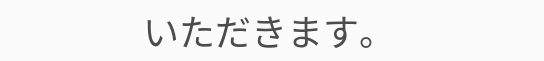いただきます。